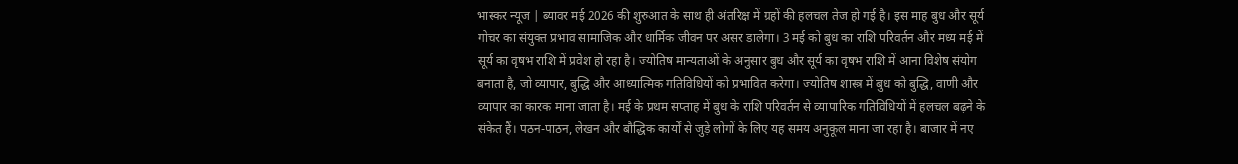भास्कर न्यूज | ब्यावर मई 2026 की शुरुआत के साथ ही अंतरिक्ष में ग्रहों की हलचल तेज हो गई है। इस माह बुध और सूर्य गोचर का संयुक्त प्रभाव सामाजिक और धार्मिक जीवन पर असर डालेगा। 3 मई को बुध का राशि परिवर्तन और मध्य मई में सूर्य का वृषभ राशि में प्रवेश हो रहा है। ज्योतिष मान्यताओं के अनुसार बुध और सूर्य का वृषभ राशि में आना विशेष संयोग बनाता है, जो व्यापार, बुद्धि और आध्यात्मिक गतिविधियों को प्रभावित करेगा। ज्योतिष शास्त्र में बुध को बुद्धि, वाणी और व्यापार का कारक माना जाता है। मई के प्रथम सप्ताह में बुध के राशि परिवर्तन से व्यापारिक गतिविधियों में हलचल बढ़ने के संकेत हैं। पठन-पाठन, लेखन और बौद्धिक कार्यों से जुड़े लोगों के लिए यह समय अनुकूल माना जा रहा है। बाजार में नए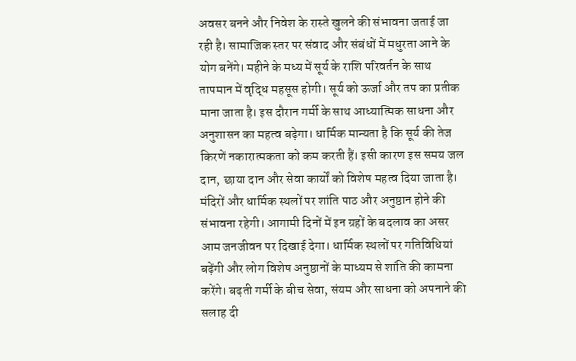अवसर बनने और निवेश के रास्ते खुलने की संभावना जताई जा रही है। सामाजिक स्तर पर संवाद और संबंधों में मधुरता आने के योग बनेंगे। महीने के मध्य में सूर्य के राशि परिवर्तन के साथ तापमान में वृद्धि महसूस होगी। सूर्य को ऊर्जा और तप का प्रतीक माना जाता है। इस दौरान गर्मी के साथ आध्यात्मिक साधना और अनुशासन का महत्व बढ़ेगा। धार्मिक मान्यता है कि सूर्य की तेज किरणें नकारात्मकता को कम करती हैं। इसी कारण इस समय जल दान, छाया दान और सेवा कार्यों को विशेष महत्व दिया जाता है। मंदिरों और धार्मिक स्थलों पर शांति पाठ और अनुष्ठान होने की संभावना रहेगी। आगामी दिनों में इन ग्रहों के बदलाव का असर आम जनजीवन पर दिखाई देगा। धार्मिक स्थलों पर गतिविधियां बढ़ेंगी और लोग विशेष अनुष्ठानों के माध्यम से शांति की कामना करेंगे। बढ़ती गर्मी के बीच सेवा, संयम और साधना को अपनाने की सलाह दी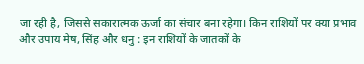जा रही है, जिससे सकारात्मक ऊर्जा का संचार बना रहेगा। किन राशियों पर क्या प्रभाव और उपाय मेष, सिंह और धनु : इन राशियों के जातकों के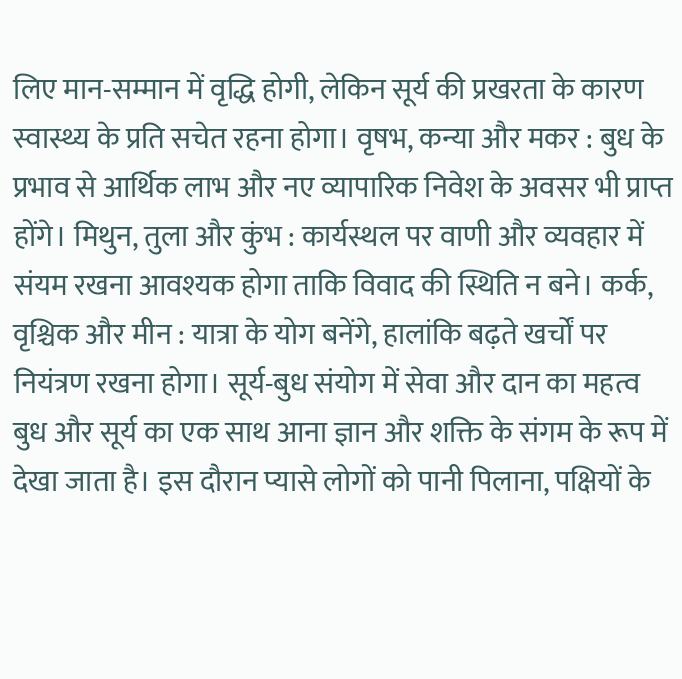लिए मान-सम्मान में वृद्धि होगी, लेकिन सूर्य की प्रखरता के कारण स्वास्थ्य के प्रति सचेत रहना होगा। वृषभ, कन्या और मकर : बुध के प्रभाव से आर्थिक लाभ और नए व्यापारिक निवेश के अवसर भी प्राप्त होंगे। मिथुन, तुला और कुंभ : कार्यस्थल पर वाणी और व्यवहार में संयम रखना आवश्यक होगा ताकि विवाद की स्थिति न बने। कर्क, वृश्चिक और मीन : यात्रा के योग बनेंगे, हालांकि बढ़ते खर्चों पर नियंत्रण रखना होगा। सूर्य-बुध संयोग में सेवा और दान का महत्व बुध और सूर्य का एक साथ आना ज्ञान और शक्ति के संगम के रूप में देखा जाता है। इस दौरान प्यासे लोगों को पानी पिलाना, पक्षियों के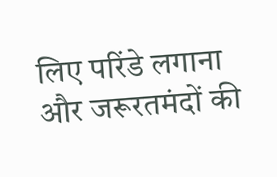लिए परिंडे लगाना और जरूरतमंदों की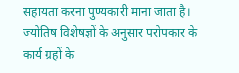सहायता करना पुण्यकारी माना जाता है। ज्योतिष विशेषज्ञों के अनुसार परोपकार के कार्य ग्रहों के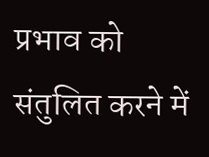प्रभाव को संतुलित करने में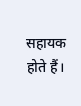सहायक होते हैं।